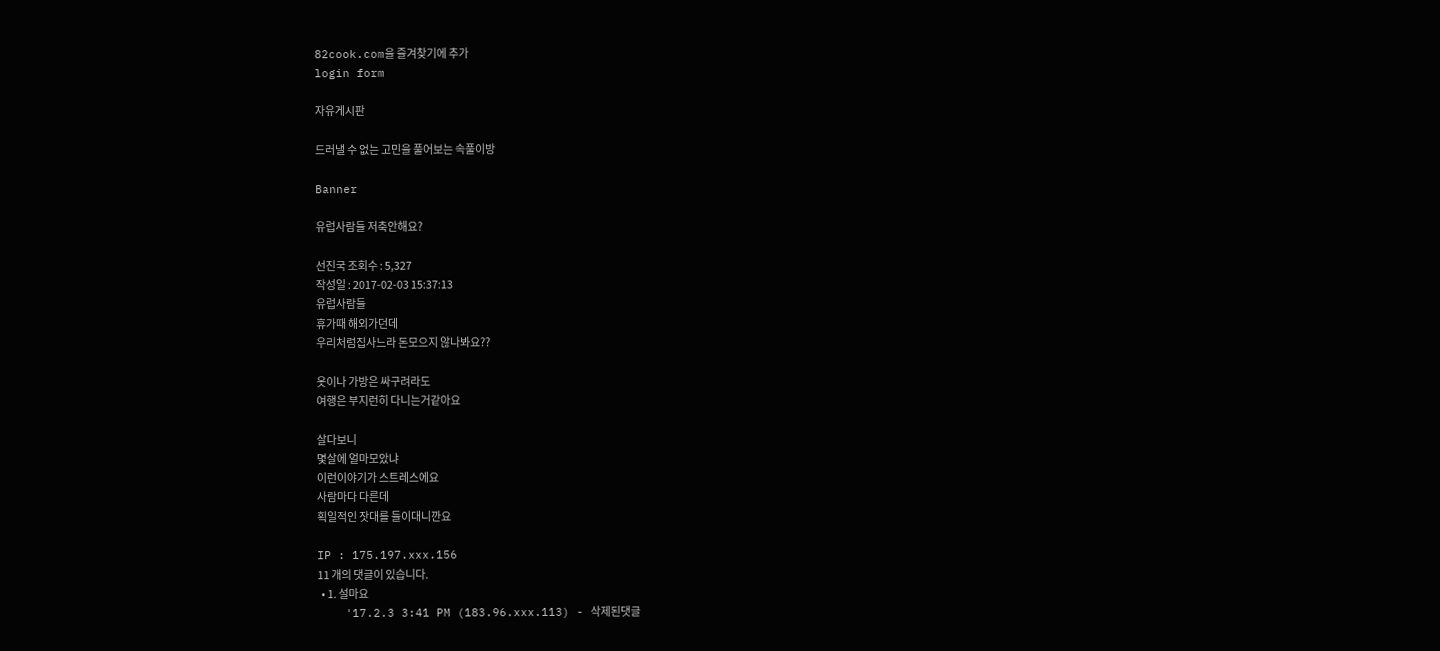82cook.com을 즐겨찾기에 추가
login form

자유게시판

드러낼 수 없는 고민을 풀어보는 속풀이방

Banner

유럽사람들 저축안해요?

선진국 조회수 : 5,327
작성일 : 2017-02-03 15:37:13
유럽사람들
휴가때 해외가던데
우리처럼집사느라 돈모으지 않나봐요??

옷이나 가방은 싸구려라도
여행은 부지런히 다니는거같아요

살다보니
몇살에 얼마모았냐
이런이야기가 스트레스에요
사람마다 다른데
획일적인 잣대를 들이대니깐요

IP : 175.197.xxx.156
11 개의 댓글이 있습니다.
  • 1. 설마요
    '17.2.3 3:41 PM (183.96.xxx.113) - 삭제된댓글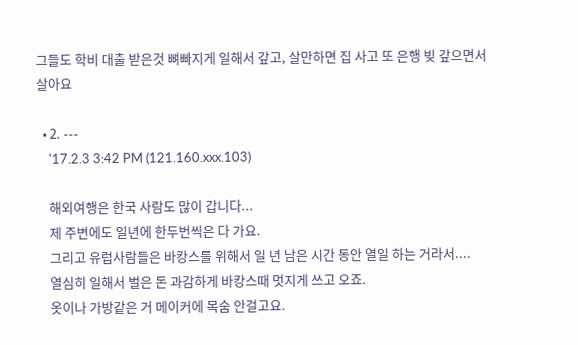그들도 학비 대출 받은것 뼈빠지게 일해서 갚고, 살만하면 집 사고 또 은행 빚 갚으면서 살아요

  • 2. ---
    '17.2.3 3:42 PM (121.160.xxx.103)

    해외여행은 한국 사람도 많이 갑니다...
    제 주변에도 일년에 한두번씩은 다 가요.
    그리고 유럽사람들은 바캉스를 위해서 일 년 남은 시간 동안 열일 하는 거라서....
    열심히 일해서 벌은 돈 과감하게 바캉스때 멋지게 쓰고 오죠.
    옷이나 가방같은 거 메이커에 목숨 안걸고요.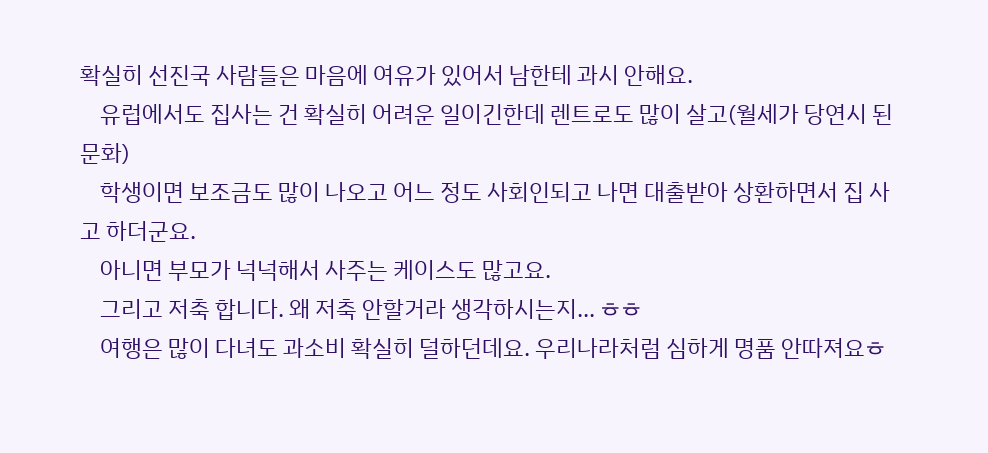확실히 선진국 사람들은 마음에 여유가 있어서 남한테 과시 안해요.
    유럽에서도 집사는 건 확실히 어려운 일이긴한데 렌트로도 많이 살고(월세가 당연시 된 문화)
    학생이면 보조금도 많이 나오고 어느 정도 사회인되고 나면 대출받아 상환하면서 집 사고 하더군요.
    아니면 부모가 넉넉해서 사주는 케이스도 많고요.
    그리고 저축 합니다. 왜 저축 안할거라 생각하시는지... ㅎㅎ
    여행은 많이 다녀도 과소비 확실히 덜하던데요. 우리나라처럼 심하게 명품 안따져요ㅎ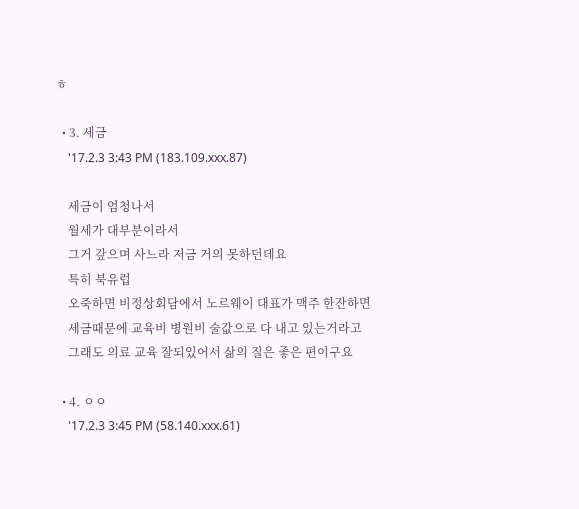ㅎ

  • 3. 세금
    '17.2.3 3:43 PM (183.109.xxx.87)

    세금이 엄청나서
    월세가 대부분이라서
    그거 갚으며 사느라 저금 거의 못하던데요
    특히 북유럽
    오죽하면 비정상회담에서 노르웨이 대표가 맥주 한잔하면
    세금때문에 교육비 병원비 술값으로 다 내고 있는거라고
    그래도 의료 교육 잘되있어서 삶의 질은 좋은 편이구요

  • 4. ㅇㅇ
    '17.2.3 3:45 PM (58.140.xxx.61)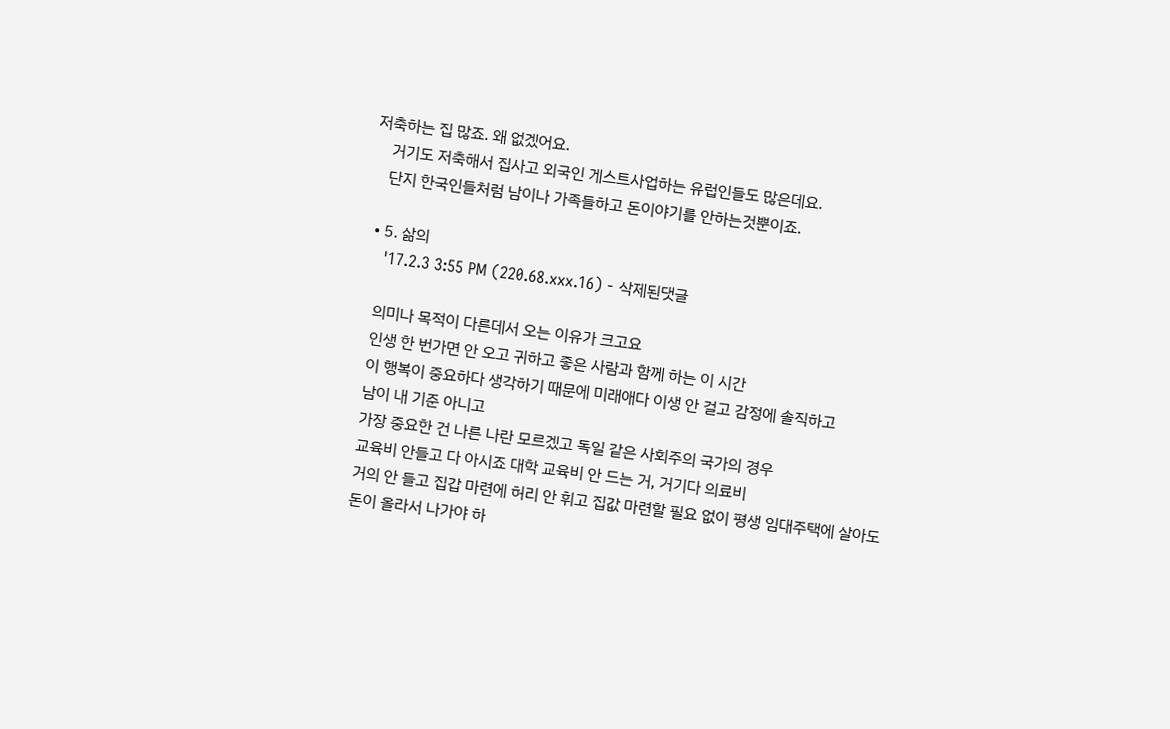저축하는 집 많죠. 왜 없겠어요.
    거기도 저축해서 집사고 외국인 게스트사업하는 유럽인들도 많은데요.
    단지 한국인들처럼 남이나 가족들하고 돈이야기를 안하는것뿐이죠.

  • 5. 삶의
    '17.2.3 3:55 PM (220.68.xxx.16) - 삭제된댓글

    의미나 목적이 다른데서 오는 이유가 크고요
    인생 한 번가면 안 오고 귀하고 좋은 사람과 함께 하는 이 시간
    이 행복이 중요하다 생각하기 때문에 미래애다 이생 안 걸고 감정에 솔직하고
    남이 내 기준 아니고
    가장 중요한 건 나른 나란 모르겠고 독일 같은 사회주의 국가의 경우
    교육비 안들고 다 아시죠 대학 교육비 안 드는 거, 거기다 의료비
    거의 안 들고 집갑 마련에 허리 안 휘고 집값 마련할 필요 없이 평생 임대주택에 살아도
    돈이 올라서 나가야 하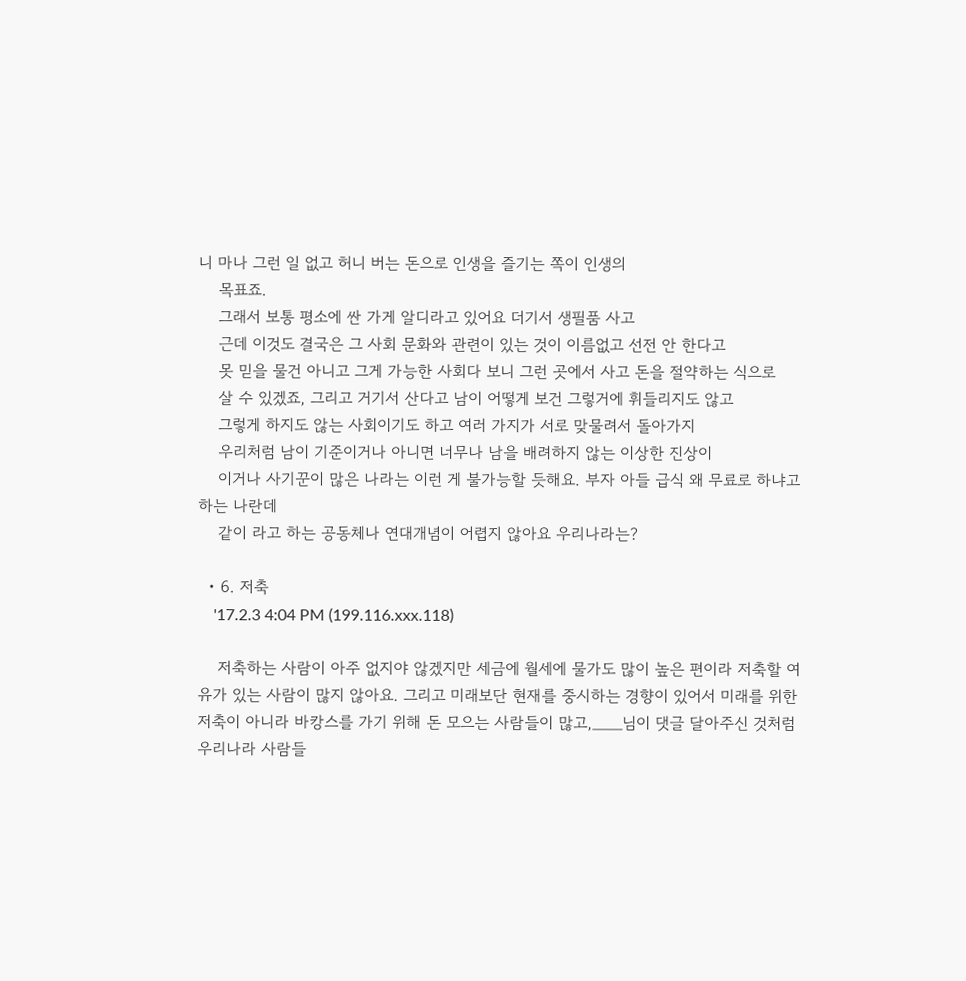니 마나 그런 일 없고 허니 버는 돈으로 인생을 즐기는 쪽이 인생의
    목표죠.
    그래서 보통 평소에 싼 가게 알디라고 있어요 더기서 생필품 사고
    근데 이것도 결국은 그 사회 문화와 관련이 있는 것이 이름없고 선전 안 한다고
    못 믿을 물건 아니고 그게 가능한 사회다 보니 그런 곳에서 사고 돈을 절약하는 식으로
    살 수 있겠죠, 그리고 거기서 산다고 남이 어떻게 보건 그렇거에 휘들리지도 않고
    그렇게 하지도 않는 사회이기도 하고 여러 가지가 서로 맞물려서 돌아가지
    우리처럼 남이 기준이거나 아니면 너무나 남을 배려하지 않는 이상한 진상이
    이거나 사기꾼이 많은 나라는 이런 게 불가능할 듯해요. 부자 아들 급식 왜 무료로 하냐고 하는 나란데
    같이 라고 하는 공동체나 연대개념이 어렵지 않아요 우리나라는?

  • 6. 저축
    '17.2.3 4:04 PM (199.116.xxx.118)

    저축하는 사람이 아주 없지야 않겠지만 세금에 월세에 물가도 많이 높은 편이라 저축할 여유가 있는 사람이 많지 않아요. 그리고 미래보단 현재를 중시하는 경향이 있어서 미래를 위한 저축이 아니라 바캉스를 가기 위해 돈 모으는 사람들이 많고,___님이 댓글 달아주신 것처럼 우리나라 사람들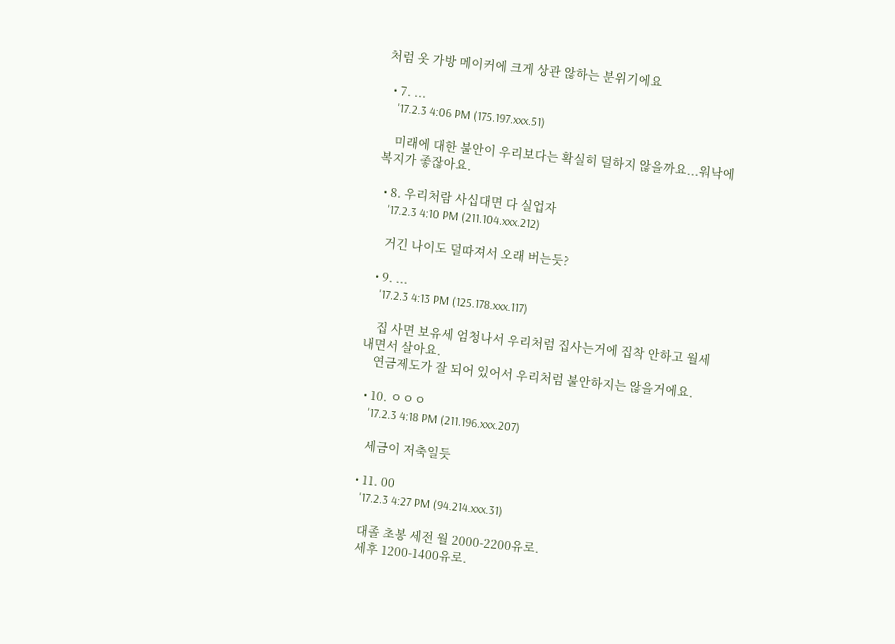처럼 옷 가방 메이커에 크게 상관 않하는 분위기에요

  • 7. ...
    '17.2.3 4:06 PM (175.197.xxx.51)

    미래에 대한 불안이 우리보다는 확실히 덜하지 않을까요...워낙에 복지가 좋잖아요.

  • 8. 우리처람 사십대면 다 실업자
    '17.2.3 4:10 PM (211.104.xxx.212)

    거긴 나이도 덜따져서 오래 버는듯?

  • 9. ...
    '17.2.3 4:13 PM (125.178.xxx.117)

    집 사면 보유세 엄청나서 우리처럼 집사는거에 집착 안하고 월세 내면서 살아요.
    연금제도가 잘 되어 있어서 우리처럼 불안하지는 않을거에요.

  • 10. ㅇㅇㅇ
    '17.2.3 4:18 PM (211.196.xxx.207)

    세금이 저축일듯

  • 11. 00
    '17.2.3 4:27 PM (94.214.xxx.31)

    대졸 초봉 세전 월 2000-2200유로.
    세후 1200-1400유로.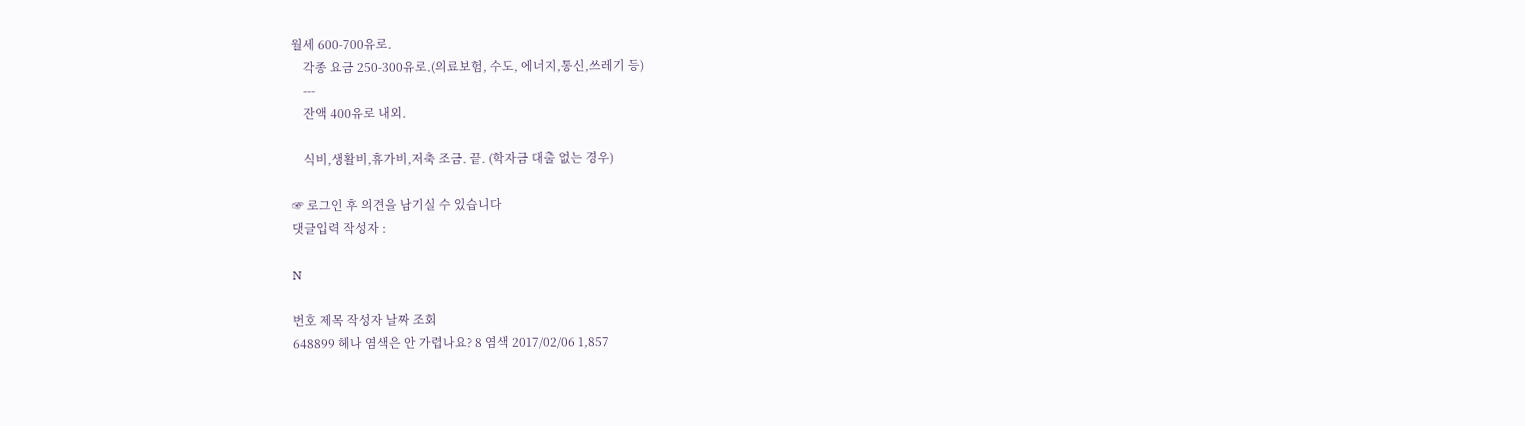월세 600-700유로.
    각종 요금 250-300유로.(의료보험, 수도, 에너지,통신,쓰레기 등)
    ---
    잔액 400유로 내외.

    식비,생활비,휴가비,저축 조금. 끝. (학자금 대출 없는 경우)

☞ 로그인 후 의견을 남기실 수 있습니다
댓글입력 작성자 :

N

번호 제목 작성자 날짜 조회
648899 헤나 염색은 안 가렵나요? 8 염색 2017/02/06 1,857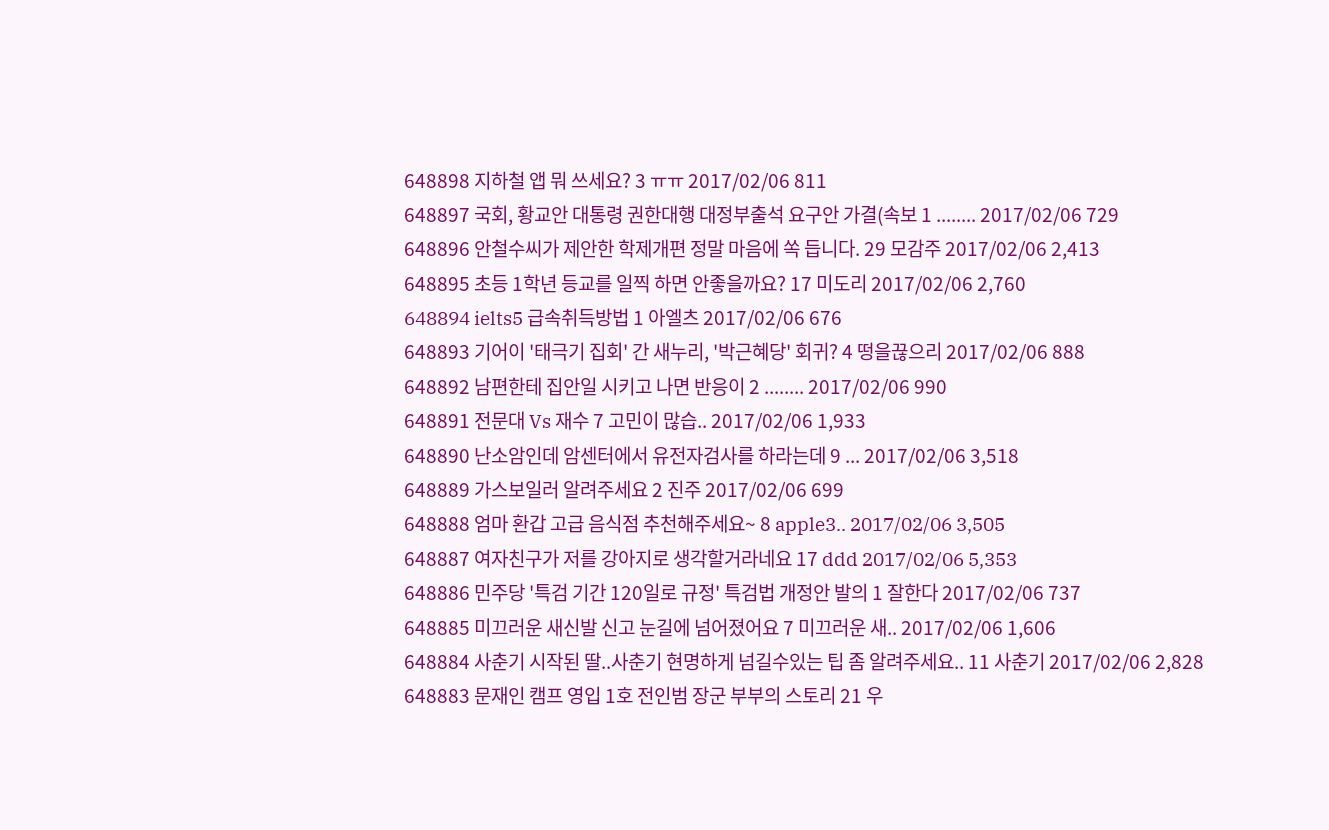648898 지하철 앱 뭐 쓰세요? 3 ㅠㅠ 2017/02/06 811
648897 국회, 황교안 대통령 권한대행 대정부출석 요구안 가결(속보 1 ........ 2017/02/06 729
648896 안철수씨가 제안한 학제개편 정말 마음에 쏙 듭니다. 29 모감주 2017/02/06 2,413
648895 초등 1학년 등교를 일찍 하면 안좋을까요? 17 미도리 2017/02/06 2,760
648894 ielts5 급속취득방법 1 아엘츠 2017/02/06 676
648893 기어이 '태극기 집회' 간 새누리, '박근혜당' 회귀? 4 떵을끊으리 2017/02/06 888
648892 남편한테 집안일 시키고 나면 반응이 2 ........ 2017/02/06 990
648891 전문대 Vs 재수 7 고민이 많습.. 2017/02/06 1,933
648890 난소암인데 암센터에서 유전자검사를 하라는데 9 ... 2017/02/06 3,518
648889 가스보일러 알려주세요 2 진주 2017/02/06 699
648888 엄마 환갑 고급 음식점 추천해주세요~ 8 apple3.. 2017/02/06 3,505
648887 여자친구가 저를 강아지로 생각할거라네요 17 ddd 2017/02/06 5,353
648886 민주당 '특검 기간 120일로 규정' 특검법 개정안 발의 1 잘한다 2017/02/06 737
648885 미끄러운 새신발 신고 눈길에 넘어졌어요 7 미끄러운 새.. 2017/02/06 1,606
648884 사춘기 시작된 딸..사춘기 현명하게 넘길수있는 팁 좀 알려주세요.. 11 사춘기 2017/02/06 2,828
648883 문재인 캠프 영입 1호 전인범 장군 부부의 스토리 21 우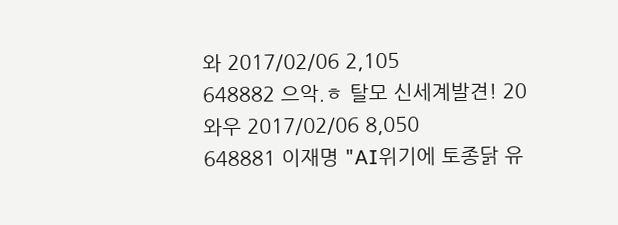와 2017/02/06 2,105
648882 으악.ㅎ 탈모 신세계발견! 20 와우 2017/02/06 8,050
648881 이재명 "AI위기에 토종닭 유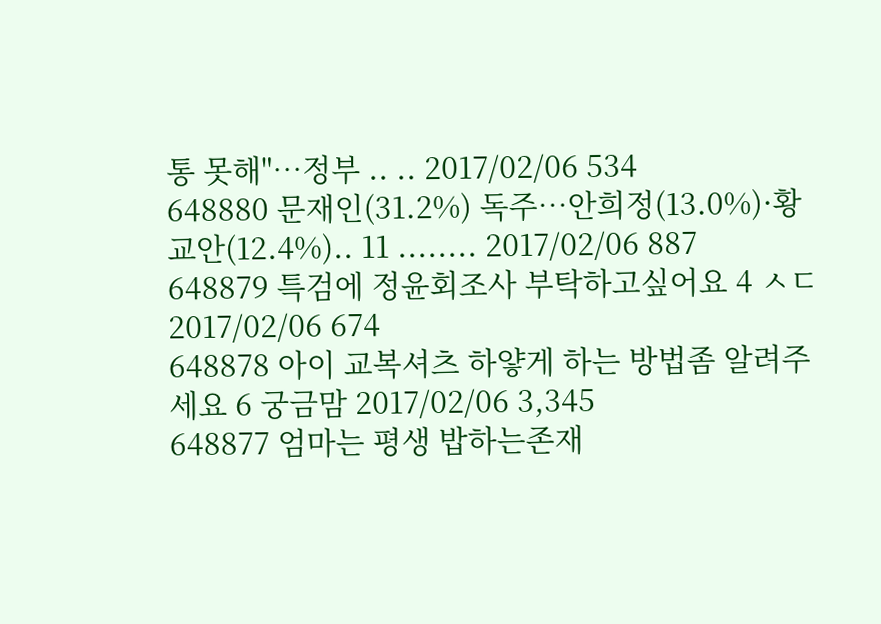통 못해"…정부 .. .. 2017/02/06 534
648880 문재인(31.2%) 독주…안희정(13.0%)·황교안(12.4%).. 11 ........ 2017/02/06 887
648879 특검에 정윤회조사 부탁하고싶어요 4 ㅅㄷ 2017/02/06 674
648878 아이 교복셔츠 하얗게 하는 방법좀 알려주세요 6 궁금맘 2017/02/06 3,345
648877 엄마는 평생 밥하는존재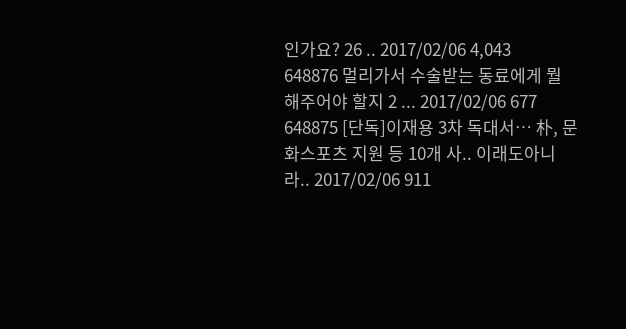인가요? 26 .. 2017/02/06 4,043
648876 멀리가서 수술받는 동료에게 뭘 해주어야 할지 2 ... 2017/02/06 677
648875 [단독]이재용 3차 독대서… 朴, 문화스포츠 지원 등 10개 사.. 이래도아니라.. 2017/02/06 911